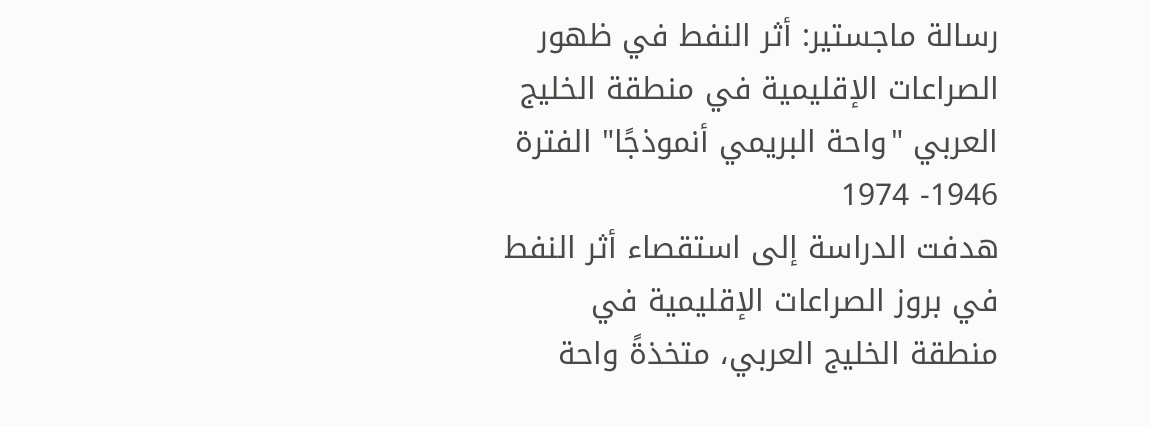رسالة ماجستير: أثر النفط في ظهور الصراعات الإقليمية في منطقة الخليج العربي "واحة البريمي أنموذجًا" الفترة 1946- 1974
هدفت الدراسة إلى استقصاء أثر النفط في بروز الصراعات الإقليمية في منطقة الخليج العربي، متخذةً واحة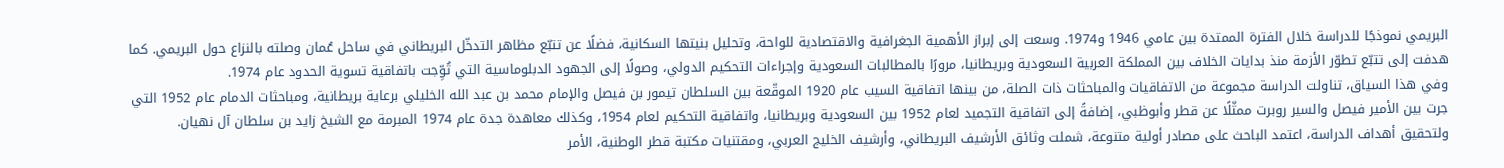البريمي نموذجًا للدراسة خلال الفترة الممتدة بين عامي 1946 و1974. وسعت إلى إبراز الأهمية الجغرافية والاقتصادية للواحة، وتحليل بنيتها السكانية، فضلًا عن تتبّع مظاهر التدخّل البريطاني في ساحل عُمان وصلته بالنزاع حول البريمي. كما هدفت إلى تتبّع تطوّر الأزمة منذ بدايات الخلاف بين المملكة العربية السعودية وبريطانيا، مرورًا بالمطالبات السعودية وإجراءات التحكيم الدولي، وصولًا إلى الجهود الدبلوماسية التي تُوِّجت باتفاقية تسوية الحدود عام 1974.
وفي هذا السياق، تناولت الدراسة مجموعة من الاتفاقيات والمباحثات ذات الصلة، من بينها اتفاقية السيب عام 1920 الموقّعة بين السلطان تيمور بن فيصل والإمام محمد بن عبد الله الخليلي برعاية بريطانية، ومباحثات الدمام عام 1952 التي جرت بين الأمير فيصل والسير روبرت ممثّلًا عن قطر وأبوظبي، إضافةً إلى اتفاقية التجميد لعام 1952 بين السعودية وبريطانيا، واتفاقية التحكيم لعام 1954، وكذلك معاهدة جدة عام 1974 المبرمة مع الشيخ زايد بن سلطان آل نهيان.
ولتحقيق أهداف الدراسة، اعتمد الباحث على مصادر أولية متنوعة، شملت وثائق الأرشيف البريطاني، وأرشيف الخليج العربي، ومقتنيات مكتبة قطر الوطنية، الأمر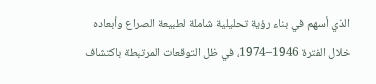الذي أسهم في بناء رؤية تحليلية شاملة لطبيعة الصراع وأبعاده خلال الفترة 1946–1974، في ظل التوقعات المرتبطة باكتشاف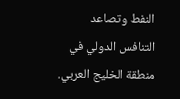النفط وتصاعد التنافس الدولي في منطقة الخليج العربي.